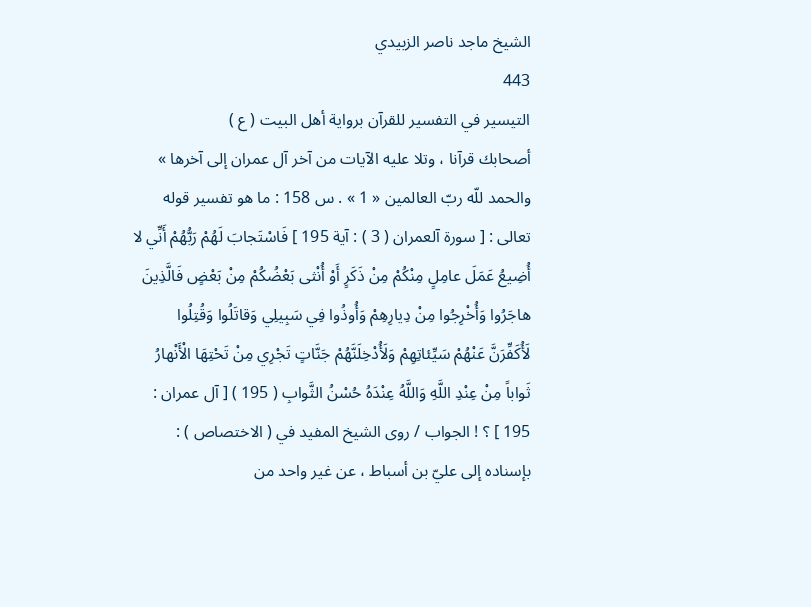الشيخ ماجد ناصر الزبيدي
443
التيسير في التفسير للقرآن برواية أهل البيت ( ع )
أصحابك قرآنا ، وتلا عليه الآيات من آخر آل عمران إلى آخرها » والحمد للّه ربّ العالمين « 1 » . س 158 : ما هو تفسير قوله تعالى : [ سورة آلعمران ( 3 ) : آية 195 ] فَاسْتَجابَ لَهُمْ رَبُّهُمْ أَنِّي لا أُضِيعُ عَمَلَ عامِلٍ مِنْكُمْ مِنْ ذَكَرٍ أَوْ أُنْثى بَعْضُكُمْ مِنْ بَعْضٍ فَالَّذِينَ هاجَرُوا وَأُخْرِجُوا مِنْ دِيارِهِمْ وَأُوذُوا فِي سَبِيلِي وَقاتَلُوا وَقُتِلُوا لَأُكَفِّرَنَّ عَنْهُمْ سَيِّئاتِهِمْ وَلَأُدْخِلَنَّهُمْ جَنَّاتٍ تَجْرِي مِنْ تَحْتِهَا الْأَنْهارُ ثَواباً مِنْ عِنْدِ اللَّهِ وَاللَّهُ عِنْدَهُ حُسْنُ الثَّوابِ ( 195 ) [ آل عمران : 195 ] ؟ ! الجواب / روى الشيخ المفيد في ( الاختصاص ) : بإسناده إلى عليّ بن أسباط ، عن غير واحد من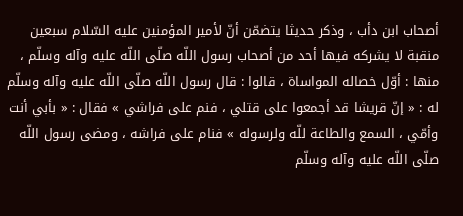أصحاب ابن دأب ، وذكر حديثا يتضمّن أنّ لأمير المؤمنين عليه السّلام سبعين منقبة لا يشركه فيها أحد من أصحاب رسول اللّه صلّى اللّه عليه وآله وسلّم ، منها : أوّل خصاله المواساة ، قالوا : قال رسول اللّه صلّى اللّه عليه وآله وسلّم له : « إنّ قريشا قد أجمعوا على قتلي ، فنم على فراشي » فقال : « بأبي أنت وأمّي ، السمع والطاعة للّه ولرسوله » فنام على فراشه ، ومضى رسول اللّه صلّى اللّه عليه وآله وسلّم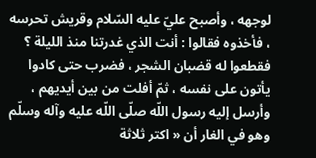لوجهه ، وأصبح عليّ عليه السّلام وقريش تحرسه ، فأخذوه فقالوا : أنت الذي غدرتنا منذ الليلة ؟ فقطعوا له قضبان الشجر ، فضرب حتى كادوا يأتون على نفسه ، ثمّ أفلت من بين أيديهم ، وأرسل إليه رسول اللّه صلّى اللّه عليه وآله وسلّم وهو في الغار أن « اكتر ثلاثة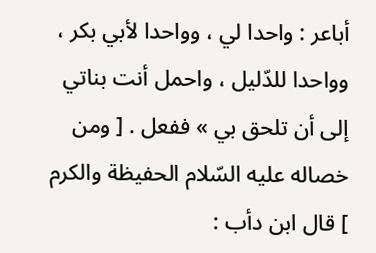أباعر : واحدا لي ، وواحدا لأبي بكر ، وواحدا للدّليل ، واحمل أنت بناتي إلى أن تلحق بي » ففعل . [ ومن خصاله عليه السّلام الحفيظة والكرم ] قال ابن دأب :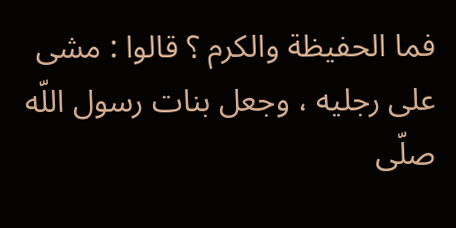فما الحفيظة والكرم ؟ قالوا : مشى على رجليه ، وجعل بنات رسول اللّه صلّى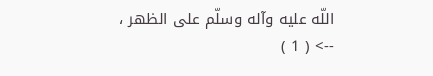اللّه عليه وآله وسلّم على الظهر ،
--> ( 1 )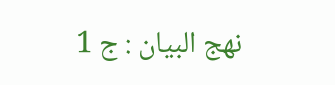نهج البيان : ج 1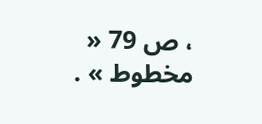، ص 79 « مخطوط » .